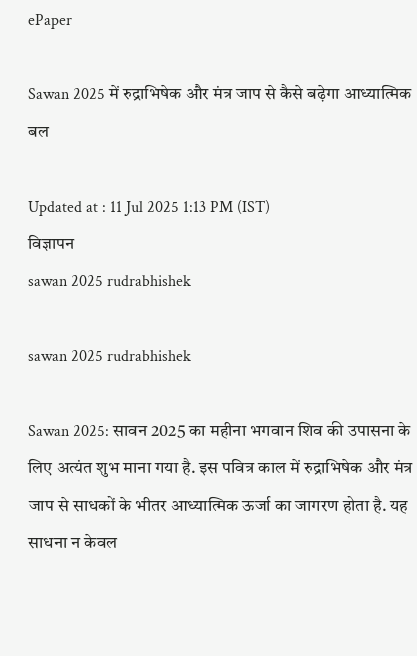ePaper

Sawan 2025 में रुद्राभिषेक और मंत्र जाप से कैसे बढ़ेगा आध्यात्मिक बल

Updated at : 11 Jul 2025 1:13 PM (IST)
विज्ञापन
sawan 2025 rudrabhishek

sawan 2025 rudrabhishek

Sawan 2025: सावन 2025 का महीना भगवान शिव की उपासना के लिए अत्यंत शुभ माना गया है. इस पवित्र काल में रुद्राभिषेक और मंत्र जाप से साधकों के भीतर आध्यात्मिक ऊर्जा का जागरण होता है. यह साधना न केवल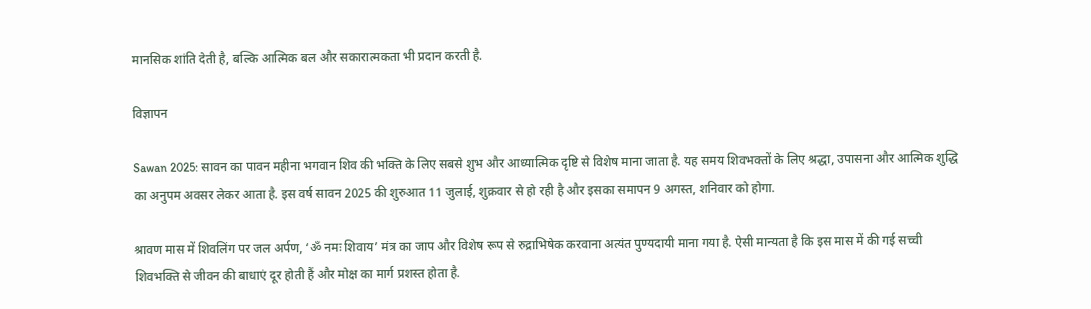मानसिक शांति देती है, बल्कि आत्मिक बल और सकारात्मकता भी प्रदान करती है.

विज्ञापन

Sawan 2025: सावन का पावन महीना भगवान शिव की भक्ति के लिए सबसे शुभ और आध्यात्मिक दृष्टि से विशेष माना जाता है. यह समय शिवभक्तों के लिए श्रद्धा, उपासना और आत्मिक शुद्धि का अनुपम अवसर लेकर आता है. इस वर्ष सावन 2025 की शुरुआत 11 जुलाई, शुक्रवार से हो रही है और इसका समापन 9 अगस्त, शनिवार को होगा.

श्रावण मास में शिवलिंग पर जल अर्पण, ‘ॐ नमः शिवाय’ मंत्र का जाप और विशेष रूप से रुद्राभिषेक करवाना अत्यंत पुण्यदायी माना गया है. ऐसी मान्यता है कि इस मास में की गई सच्ची शिवभक्ति से जीवन की बाधाएं दूर होती हैं और मोक्ष का मार्ग प्रशस्त होता है.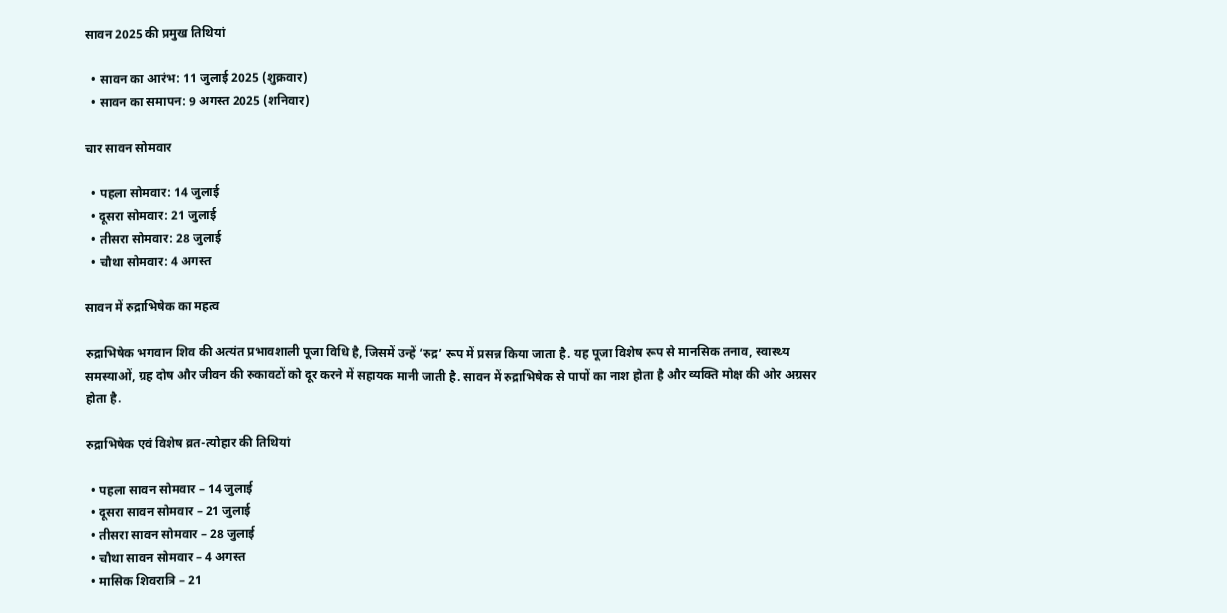सावन 2025 की प्रमुख तिथियां

  • सावन का आरंभ: 11 जुलाई 2025 (शुक्रवार)
  • सावन का समापन: 9 अगस्त 2025 (शनिवार)

चार सावन सोमवार

  • पहला सोमवार: 14 जुलाई
  • दूसरा सोमवार: 21 जुलाई
  • तीसरा सोमवार: 28 जुलाई
  • चौथा सोमवार: 4 अगस्त

सावन में रुद्राभिषेक का महत्व

रुद्राभिषेक भगवान शिव की अत्यंत प्रभावशाली पूजा विधि है, जिसमें उन्हें ‘रुद्र’ रूप में प्रसन्न किया जाता है. यह पूजा विशेष रूप से मानसिक तनाव, स्वास्थ्य समस्याओं, ग्रह दोष और जीवन की रुकावटों को दूर करने में सहायक मानी जाती है. सावन में रुद्राभिषेक से पापों का नाश होता है और व्यक्ति मोक्ष की ओर अग्रसर होता है.

रुद्राभिषेक एवं विशेष व्रत-त्योहार की तिथियां

  • पहला सावन सोमवार – 14 जुलाई
  • दूसरा सावन सोमवार – 21 जुलाई
  • तीसरा सावन सोमवार – 28 जुलाई
  • चौथा सावन सोमवार – 4 अगस्त
  • मासिक शिवरात्रि – 21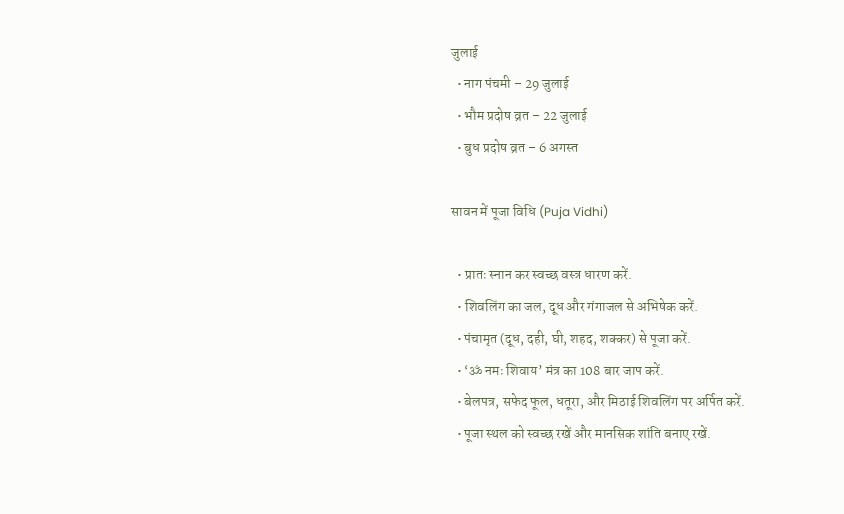जुलाई
  • नाग पंचमी – 29 जुलाई
  • भौम प्रदोष व्रत – 22 जुलाई
  • बुध प्रदोष व्रत – 6 अगस्त

सावन में पूजा विधि (Puja Vidhi)

  • प्रातः स्नान कर स्वच्छ वस्त्र धारण करें.
  • शिवलिंग का जल, दूध और गंगाजल से अभिषेक करें.
  • पंचामृत (दूध, दही, घी, शहद, शक्कर) से पूजा करें.
  • ‘ॐ नमः शिवाय’ मंत्र का 108 बार जाप करें.
  • बेलपत्र, सफेद फूल, धतूरा, और मिठाई शिवलिंग पर अर्पित करें.
  • पूजा स्थल को स्वच्छ रखें और मानसिक शांति बनाए रखें.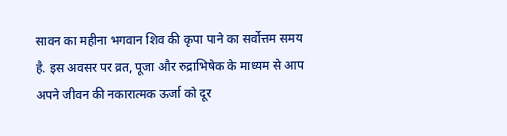सावन का महीना भगवान शिव की कृपा पाने का सर्वोत्तम समय है. इस अवसर पर व्रत, पूजा और रुद्राभिषेक के माध्यम से आप अपने जीवन की नकारात्मक ऊर्जा को दूर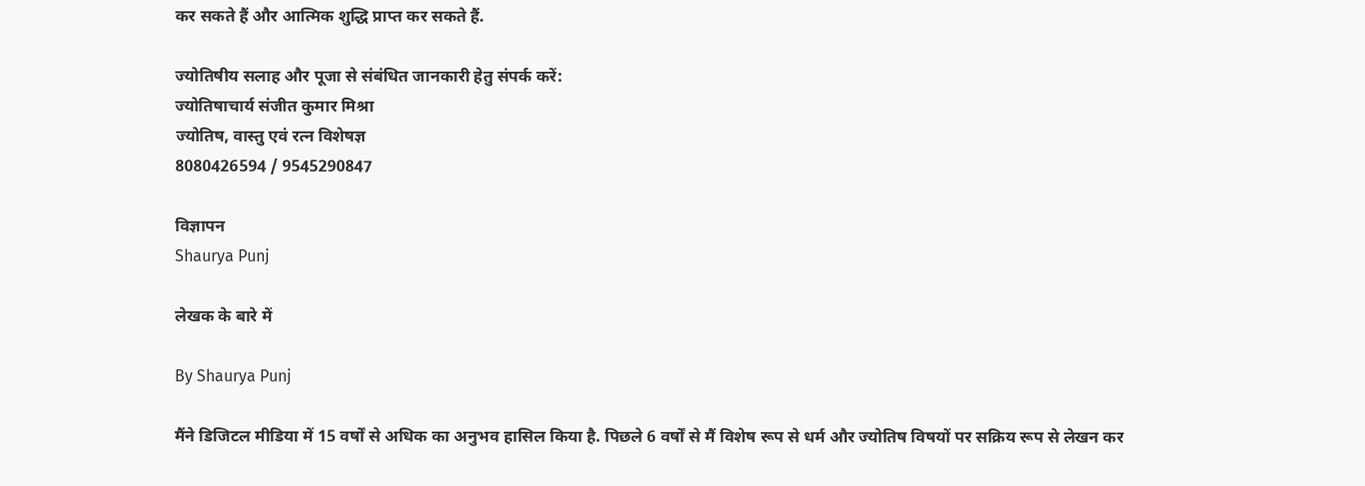कर सकते हैं और आत्मिक शुद्धि प्राप्त कर सकते हैं.

ज्योतिषीय सलाह और पूजा से संबंधित जानकारी हेतु संपर्क करें:
ज्योतिषाचार्य संजीत कुमार मिश्रा
ज्योतिष, वास्तु एवं रत्न विशेषज्ञ
8080426594 / 9545290847

विज्ञापन
Shaurya Punj

लेखक के बारे में

By Shaurya Punj

मैंने डिजिटल मीडिया में 15 वर्षों से अधिक का अनुभव हासिल किया है. पिछले 6 वर्षों से मैं विशेष रूप से धर्म और ज्योतिष विषयों पर सक्रिय रूप से लेखन कर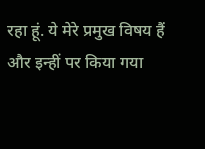रहा हूं. ये मेरे प्रमुख विषय हैं और इन्हीं पर किया गया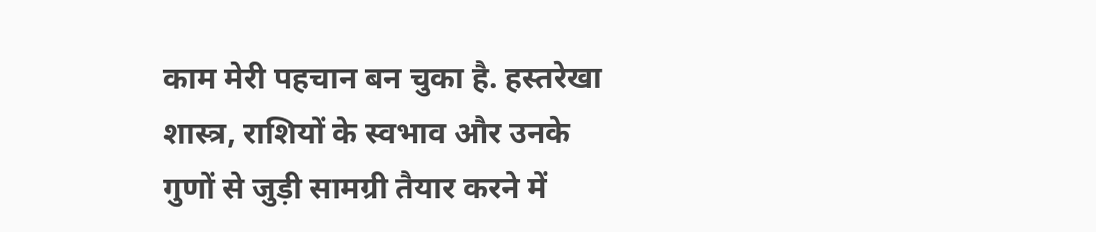काम मेरी पहचान बन चुका है. हस्तरेखा शास्त्र, राशियों के स्वभाव और उनके गुणों से जुड़ी सामग्री तैयार करने में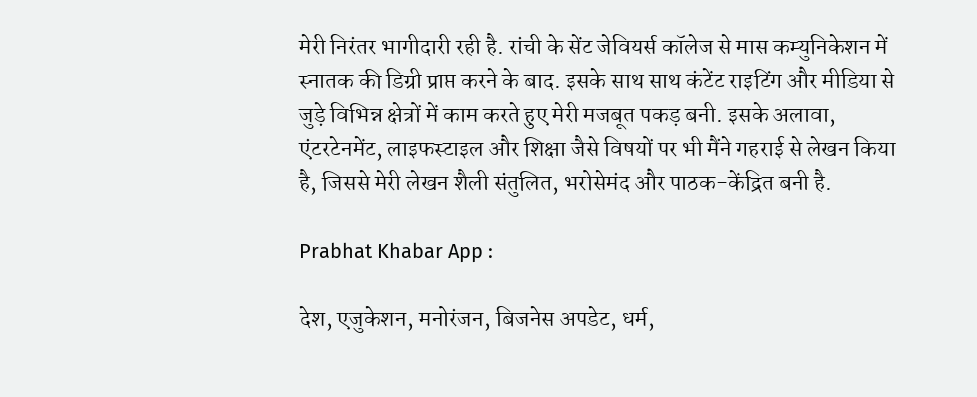मेरी निरंतर भागीदारी रही है. रांची के सेंट जेवियर्स कॉलेज से मास कम्युनिकेशन में स्नातक की डिग्री प्राप्त करने के बाद. इसके साथ साथ कंटेंट राइटिंग और मीडिया से जुड़े विभिन्न क्षेत्रों में काम करते हुए मेरी मजबूत पकड़ बनी. इसके अलावा, एंटरटेनमेंट, लाइफस्टाइल और शिक्षा जैसे विषयों पर भी मैंने गहराई से लेखन किया है, जिससे मेरी लेखन शैली संतुलित, भरोसेमंद और पाठक-केंद्रित बनी है.

Prabhat Khabar App :

देश, एजुकेशन, मनोरंजन, बिजनेस अपडेट, धर्म,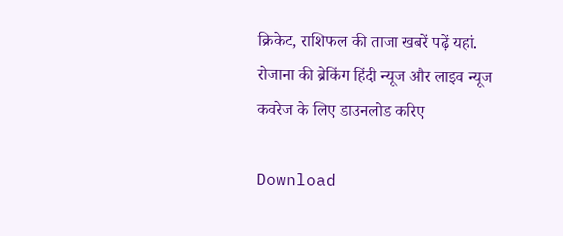क्रिकेट, राशिफल की ताजा खबरें पढ़ें यहां. रोजाना की ब्रेकिंग हिंदी न्यूज और लाइव न्यूज कवरेज के लिए डाउनलोड करिए

Download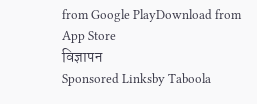from Google PlayDownload from App Store
विज्ञापन
Sponsored Linksby Taboola